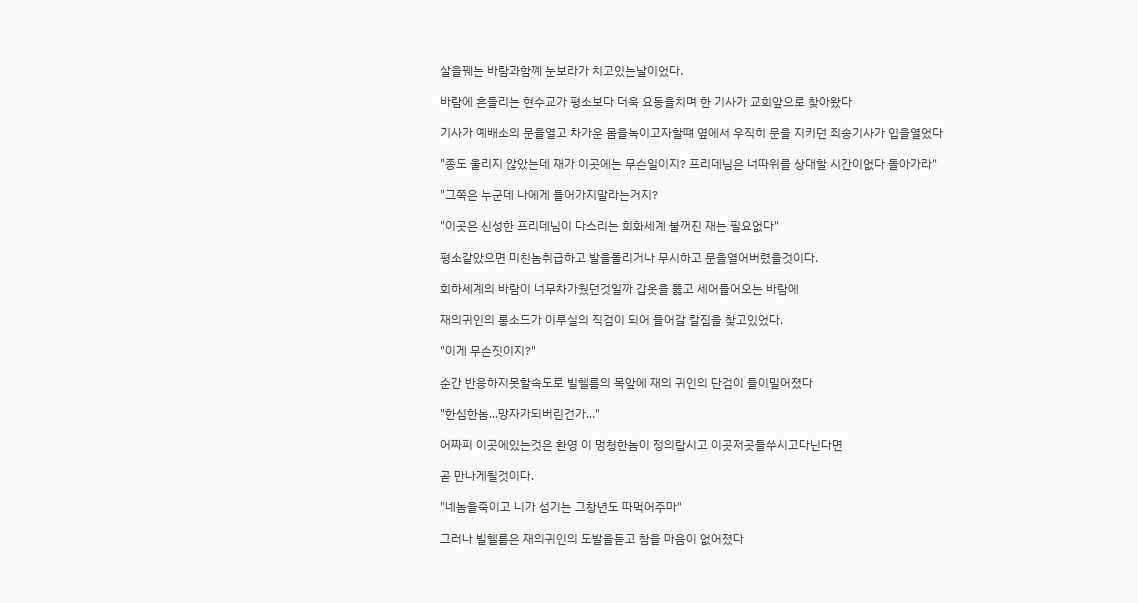살을꿰는 바람과함꼐 눈보라가 치고있는날이었다.

바람에 흔들리는 현수교가 평소보다 더욱 요동을치며 한 기사가 교회앞으로 찾아왔다

기사가 예배소의 문을열고 차가운 몸을녹이고자할떄 옆에서 우직히 문을 지키던 죄송기사가 입을열었다

"종도 울리지 않았는데 재가 이곳에는 무슨일이지? 프리데님은 너따위를 상대할 시간이없다 돌아가라"

"그쪽은 누군데 나에게 들어가지말라는거지?

"이곳은 신성한 프리데님이 다스리는 회화세계 불꺼진 재는 필요없다"

평소같았으면 미친놈취급하고 발을돌리거나 무시하고 문을열어버렸을것이다.

회하세계의 바람이 너무차가웠던것일까 갑옷을 뚫고 세어들어오는 바람에

재의귀인의 롱소드가 이루실의 직검이 되어 들어갈 칼집을 찾고있었다.

"이게 무슨짓이지?"

순간 반응하지못할속도로 빌헬름의 목앞에 재의 귀인의 단검이 들이밀어졌다

"한심한놈...망자가되버린건가..."

어짜피 이곳에있는것은 환영 이 멍청한놈이 정의랍시고 이곳저곳들쑤시고다닌다면

곧 만나게될것이다.

"네놈을죽이고 니가 섬기는 그창년도 따먹어주마"

그러나 빌헬름은 재의귀인의 도발을듣고 참을 마음이 없어졌다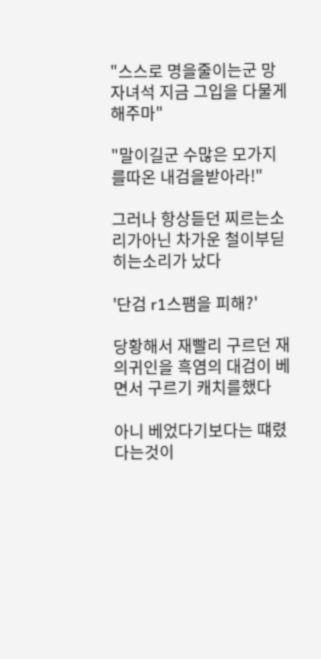"스스로 명을줄이는군 망자녀석 지금 그입을 다물게해주마"

"말이길군 수많은 모가지를따온 내검을받아라!"

그러나 항상듣던 찌르는소리가아닌 차가운 철이부딛히는소리가 났다

'단검 r1스팸을 피해?'

당황해서 재빨리 구르던 재의귀인을 흑염의 대검이 베면서 구르기 캐치를했다

아니 베었다기보다는 떄렸다는것이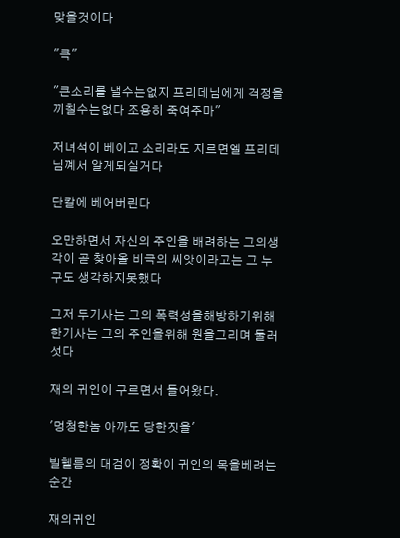맞을것이다

"큭"

"큰소리를 낼수는없지 프리데님에게 걱정을끼칠수는없다 조용히 죽여주마"

저녀석이 베이고 소리라도 지르면엘 프리데님꼐서 알게되실거다

단칼에 베어버린다

오만하면서 자신의 주인을 배려하는 그의생각이 곧 찾아올 비극의 씨앗이라고는 그 누구도 생각하지못했다

그저 두기사는 그의 폭력성을해방하기위해 한기사는 그의 주인을위해 원을그리며 둘러섯다

재의 귀인이 구르면서 들어왔다.

'멍청한놈 아까도 당한짓을'

빌헬름의 대검이 정확이 귀인의 목을베려는순간

재의귀인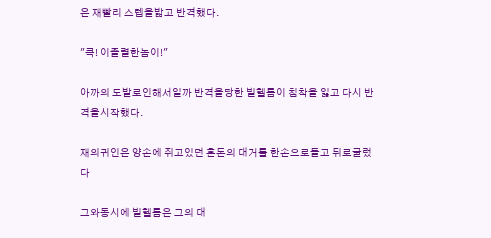은 재빨리 스텝을밟고 반격했다.

"큭! 이졸렬한놈이!"

아까의 도발로인해서일까 반격을당한 빌헬름이 침착을 잃고 다시 반격을시작했다.

재의귀인은 양손에 쥐고있던 혼돈의 대거를 한손으로들고 뒤로굴렀다

그와동시에 빌헬름은 그의 대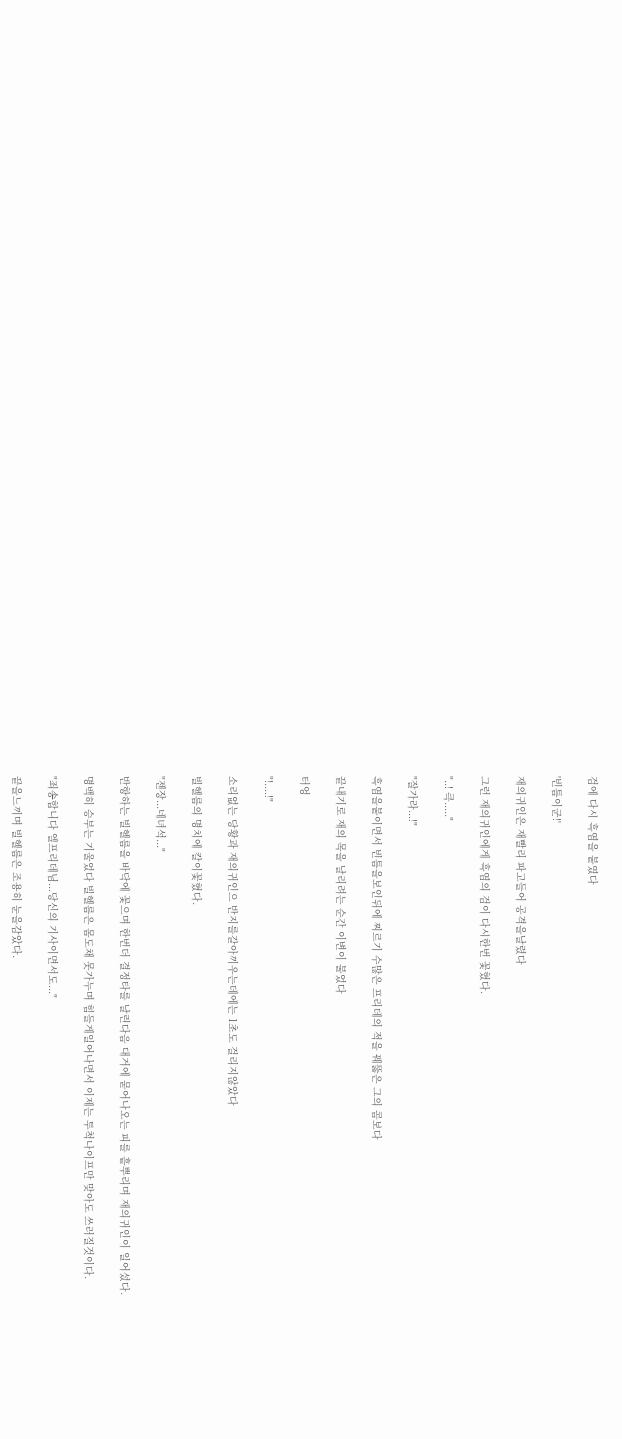검에 다시 흑염을 붙였다

'빈틈이군!'

재의귀인은 재빨리 파고들어 공격을날렸다

그런 재의귀인에게 흑염의 검이 다시한번 꽃혔다.

"..! 큭....."

"잘가라...!"

흑염을붙이면서 빈틈을보인뒤에 찌르기 수많은 프리데의 적을 꿰뚫은 그의 콤보다

끝내기로 재의 목을 날리려는 순간 이변이 불었다

터엉

"!....!"

소리없는 당황과 재의귀인으 반지를갈아끼우는데에는 1초도 걸리지않았다

빌헬름의 명치에 칼이꽃혔다.

"젠장...네녀석..."

반항하는 빌헬름을 바닥에 꽃으며 한번더 결정타를 날린다음 대거에 묻어나오는 피를 흩뿌리며 재의귀인이 일어섰다.

명백히 승부는 기울었다 빌헬름은 몸도채 못가누며 힘들게일어나면서 이제는 투척나이프만 맞아도 쓰러질것이다.

"죄송합니다 엘프리데님...당신의 기사이면서도..."

끝을느끼며 빌헬름은 조용히 눈을감았다.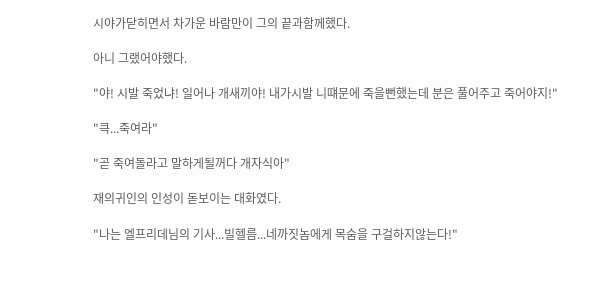시야가닫히면서 차가운 바람만이 그의 끝과함께했다.

아니 그랬어야했다.

"야! 시발 죽었냐! 일어나 개새끼야! 내가시발 니떄문에 죽을뻔했는데 분은 풀어주고 죽어야지!"

"큭...죽여라"

"곧 죽여돌라고 말하게될꺼다 개자식아"

재의귀인의 인성이 돋보이는 대화였다.

"나는 엘프리데님의 기사...빌헬름...네까짓놈에게 목숨을 구걸하지않는다!"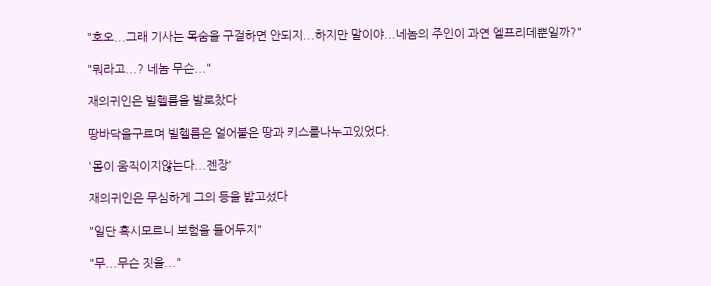"호오...그래 기사는 목숨을 구걸하면 안되지...하지만 말이야...네놈의 주인이 과연 엘프리데뿐일까?"

"뭐라고...? 네놈 무슨..."

재의귀인은 빌헬름을 발로찼다

땅바닥을구르며 빌헬름은 얼어붙은 땅과 키스를나누고있었다.

'몸이 움직이지않는다...젠장'

재의귀인은 무심하게 그의 등을 밟고섰다

"일단 혹시모르니 보험을 들어두지"

"무...무슨 짓을..."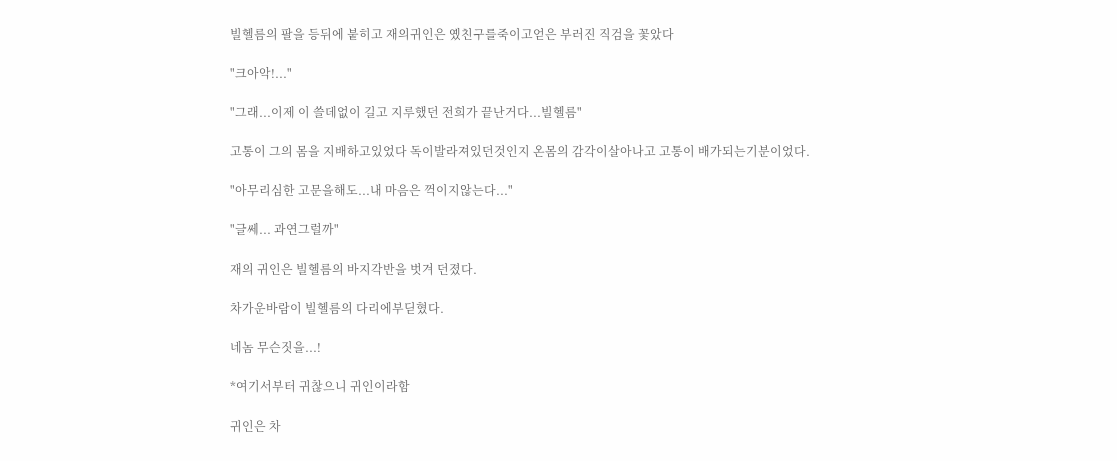빌헬름의 팔을 등뒤에 붙히고 재의귀인은 옜친구를죽이고얻은 부러진 직검을 꽃았다

"크아악!..."

"그래...이제 이 쓸데없이 길고 지루했던 전희가 끝난거다...빌헬름"

고통이 그의 몸을 지배하고있었다 독이발라져있던것인지 온몸의 감각이살아나고 고통이 배가되는기분이었다.

"아무리심한 고문을해도...내 마음은 꺽이지않는다..."

"글쎄... 과연그럴까"

재의 귀인은 빌헬름의 바지각반을 벗겨 던졌다.

차가운바람이 빌헬름의 다리에부딛혔다.

네놈 무슨짓을...!

*여기서부터 귀찮으니 귀인이라함

귀인은 차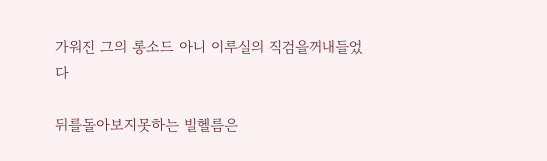가워진 그의 롱소드 아니 이루실의 직검을꺼내들었다

뒤를돌아보지못하는 빌헬름은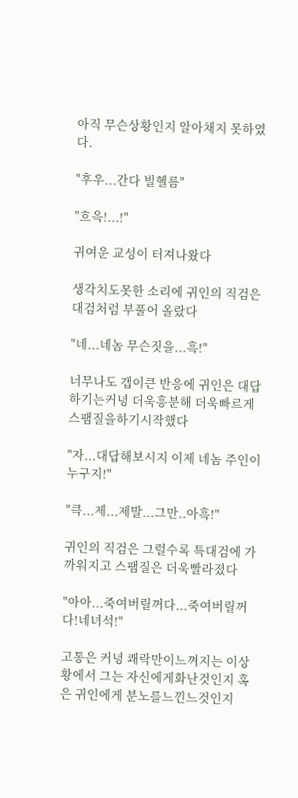아직 무슨상황인지 알아채지 못하였다.

"후우...간다 빌헬름"

"흐윽!...!"

귀여운 교성이 터져나왔다

생각치도못한 소리에 귀인의 직검은 대검처럼 부풀어 올랐다

"네...네놈 무슨짓을...흑!"

너무나도 갭이큰 반응에 귀인은 대답하기는커녕 더욱흥분해 더욱빠르게 스팸질을하기시작했다

"자...대답해보시지 이제 네놈 주인이 누구지!"

"큭...제...제발...그만..아흑!"

귀인의 직검은 그럴수록 특대검에 가까워지고 스팸질은 더욱빨라졌다

"아아...죽여버릴꺼다...죽여버릴꺼다!네녀석!"

고통은 커녕 쾌락만이느껴지는 이상황에서 그는 자신에게화난것인지 혹은 귀인에게 분노를느낀느것인지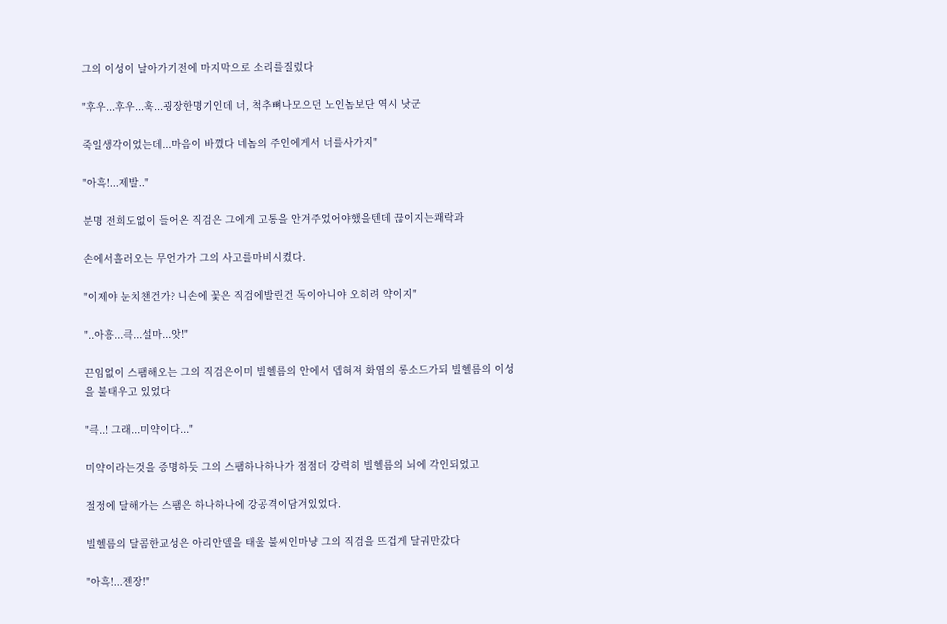그의 이성이 날아가기전에 마지막으로 소리를질렀다

"후우...후우...훅...굉장한명기인데 너, 척추뼈나모으던 노인놈보단 역시 낫군

죽일생각이었는데...마음이 바꼈다 네놈의 주인에게서 너를사가지"

"아흑!...제발.."

분명 전희도없이 들어온 직검은 그에게 고통을 안겨주었어야했을텐데 끊이지는쾌락과

손에서흘러오는 무언가가 그의 사고를마비시켰다.

"이제야 눈치챈건가? 니손에 꽃은 직검에발린건 독이아니야 오히려 약이지"

"..아흥...큭...설마...앗!"

끈임없이 스팸해오는 그의 직검은이미 빌헬름의 안에서 뎁혀져 화염의 롱소드가되 빌헬름의 이성을 불태우고 있었다

"큭..! 그래...미약이다..."

미약이라는것을 증명하듯 그의 스팸하나하나가 점점더 강력히 빌헬름의 뇌에 각인되었고

절정에 달해가는 스팸은 하나하나에 강공격이담겨있었다.

빌헬름의 달콤한교성은 아리안델을 태울 불씨인마냥 그의 직검을 뜨겁게 달궈만갔다

"아흑!...젠장!"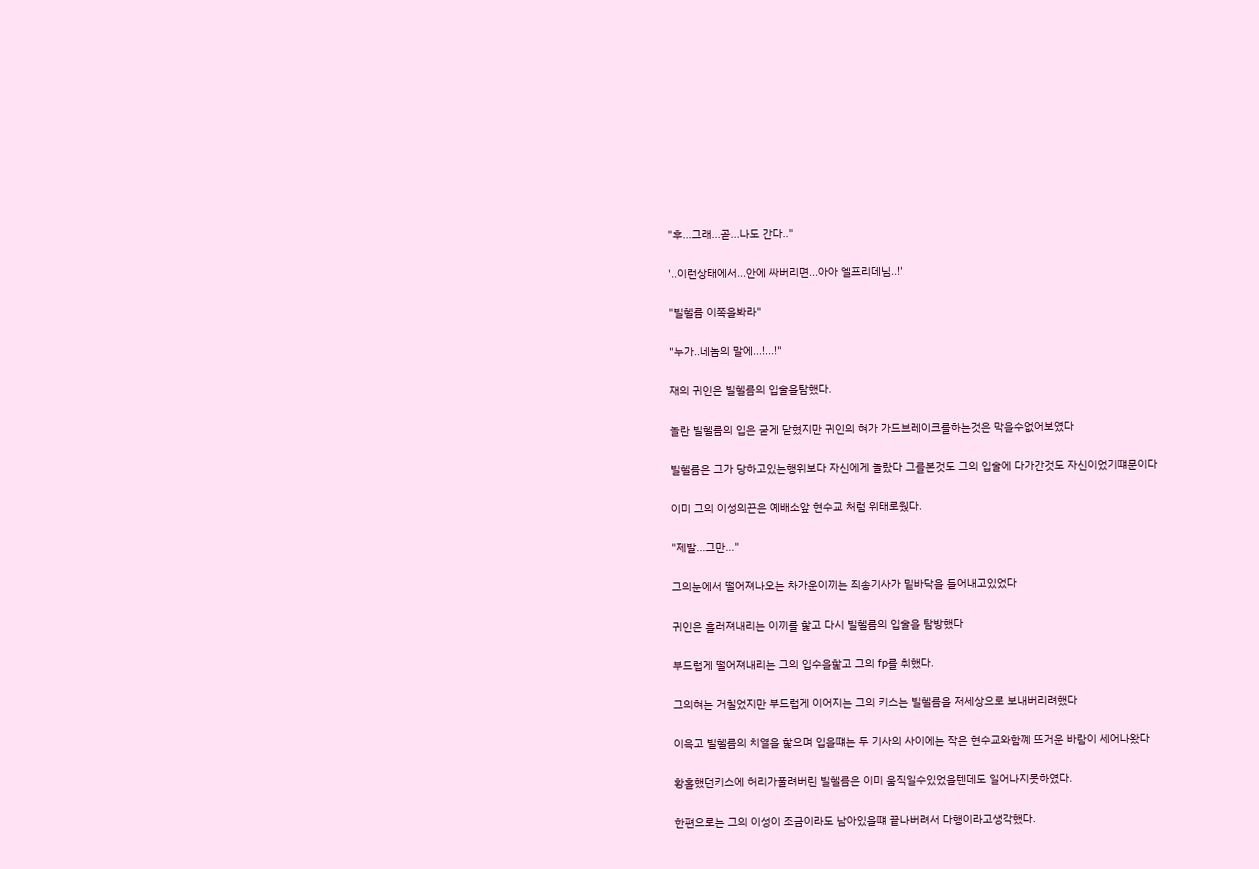"후...그래...곧...나도 간다.."

'..이런상태에서...안에 싸버리면...아아 엘프리데님..!'

"빌헬름 이쪽을봐라"

"누가..네놈의 말에...!...!"

재의 귀인은 빌헬름의 입술을탐했다.

놀란 빌헬름의 입은 굳게 닫혔지만 귀인의 혀가 가드브레이크를하는것은 막을수없어보였다

빌헬름은 그가 당하고있는행위보다 자신에게 놀랐다 그를본것도 그의 입술에 다가간것도 자신이었기떄문이다

이미 그의 이성의끈은 예배소앞 현수교 처럼 위태로웠다.

"제발...그만..."

그의눈에서 떨어져나오는 차가운이끼는 죄송기사가 밑바닥을 들어내고있었다

귀인은 흘러져내리는 이끼를 핥고 다시 빌헬름의 입술을 탐방했다

부드럽게 떨어져내리는 그의 입수을핥고 그의 fp를 취했다.

그의혀는 거칠었지만 부드럽게 이어지는 그의 키스는 빌헬름을 저세상으로 보내버리려했다

이윽고 빌헬름의 치열을 핥으며 입을떄는 두 기사의 사이에는 작은 현수교와함꼐 뜨거운 바람이 세어나왔다

황홀했던키스에 허리가풀려버린 빌헬름은 이미 움직일수있었을텐데도 일어나지못하였다.

한편으로는 그의 이성이 조금이라도 남아있을떄 끝나버려서 다행이라고생각했다.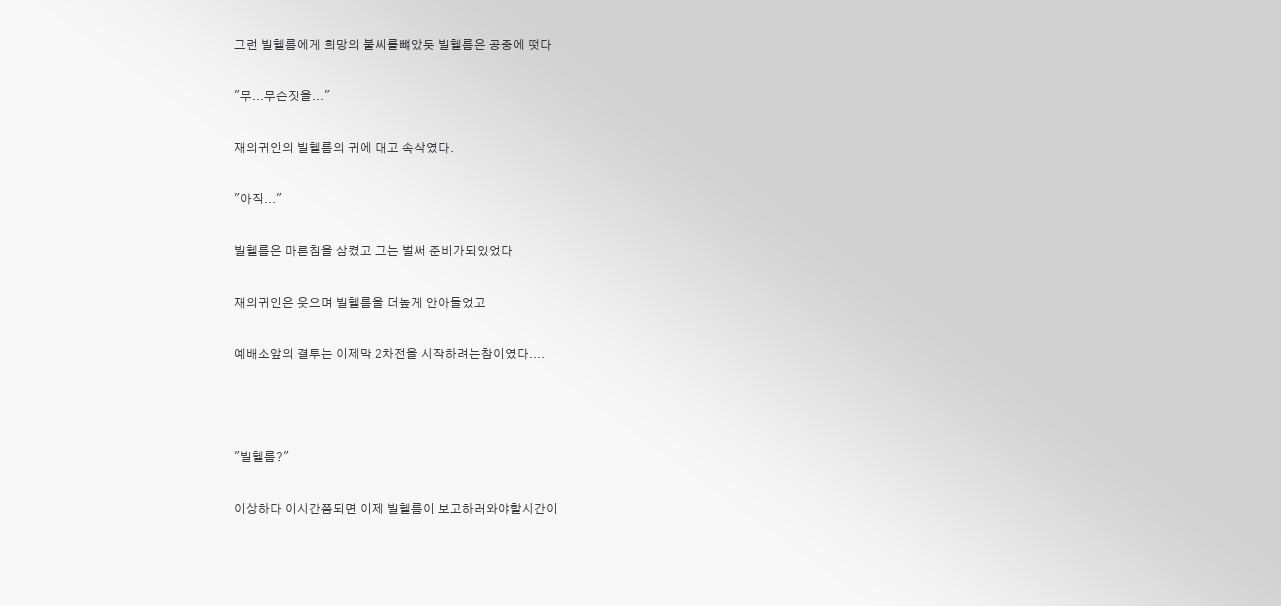그런 빌헬름에게 희망의 불씨를뺴았듯 빌헬름은 공중에 떳다

"무...무슨짓을..."

재의귀인의 빌헬름의 귀에 대고 속삭였다.

"아직..."

빌헬름은 마른침을 삼켰고 그는 벌써 준비가되있었다

재의귀인은 웃으며 빌헬름을 더높게 안아들었고

예배소앞의 결투는 이제막 2차전을 시작하려는참이였다....



"빌헬름?"

이상하다 이시간쯤되면 이제 빌헬름이 보고하러와야할시간이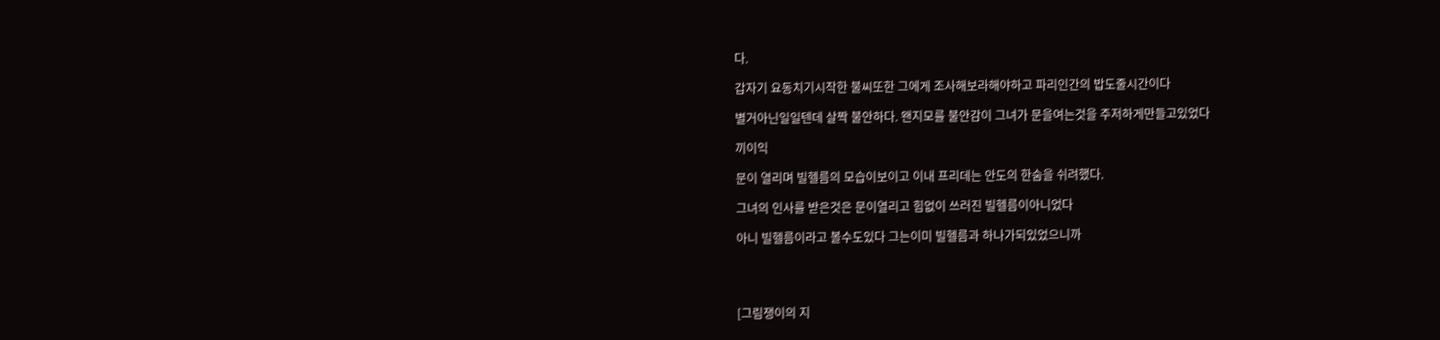다.

갑자기 요동치기시작한 불씨또한 그에게 조사해보라해야하고 파리인간의 밥도줄시간이다

별거아닌일일텐데 살짝 불안하다. 왠지모를 불안감이 그녀가 문을여는것을 주저하게만들고있었다

끼이익

문이 열리며 빌헬름의 모습이보이고 이내 프리데는 안도의 한숨을 쉬려했다.

그녀의 인사를 받은것은 문이열리고 힘없이 쓰러진 빌헬름이아니었다

아니 빌헬름이라고 볼수도있다 그는이미 빌헬름과 하나가되있었으니까




[그림쟁이의 지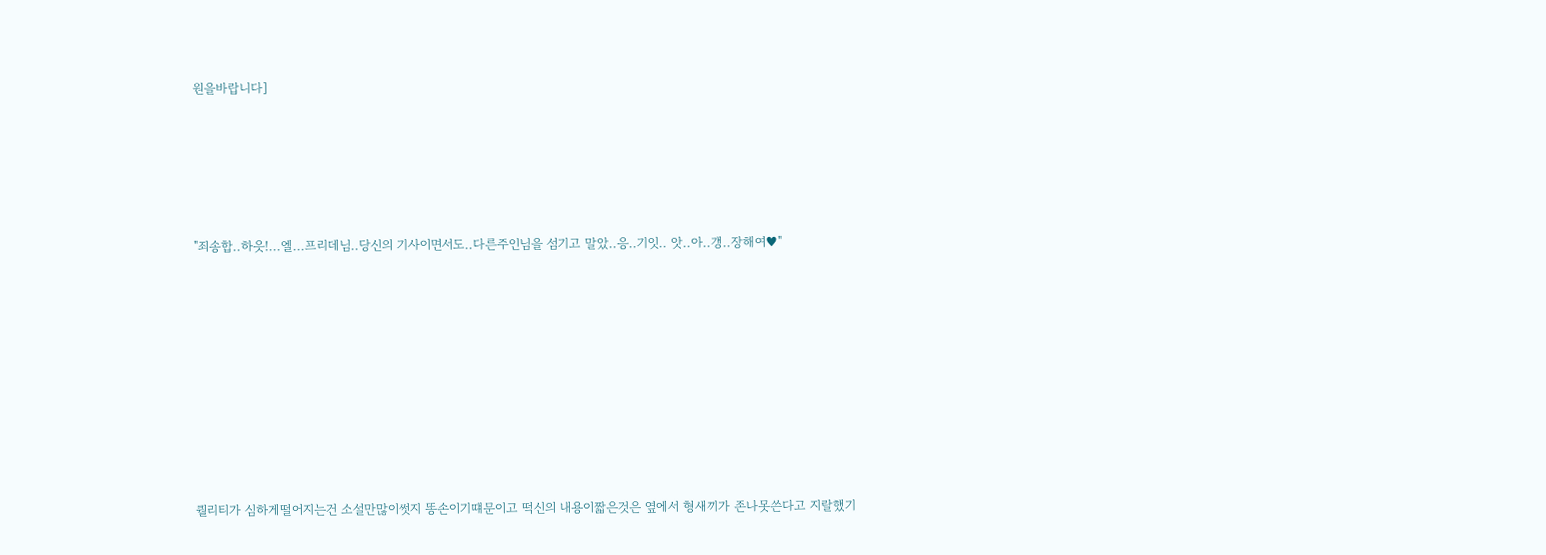원을바랍니다]





"죄송합..하읏!...엘...프리데님..당신의 기사이면서도..다른주인님을 섬기고 말았..응..기잇.. 앗..아..갱..장해여♥"









퀄리티가 심하게떨어지는건 소설만많이썻지 똥손이기떄문이고 떡신의 내용이짧은것은 옆에서 형새끼가 존나못쓴다고 지랄했기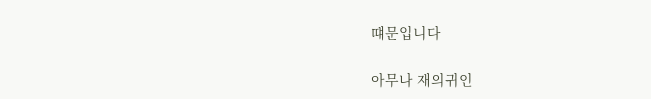떄문입니다

아무나 재의귀인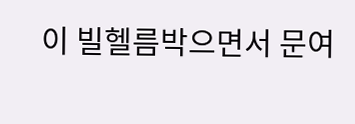이 빌헬름박으면서 문여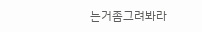는거좀그려봐라